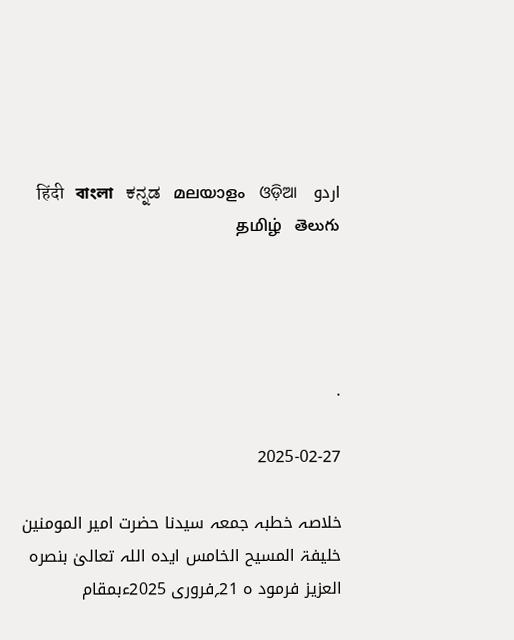اردو   हिंदी   বাংলা   ಕನ್ನಡ   മലയാളം   ଓଡ଼ିଆ   தமிழ்   తెలుగు




.

2025-02-27

خلاصہ خطبہ جمعہ سیدنا حضرت امیر المومنین خلیفۃ المسیح الخامس ایدہ اللہ تعالیٰ بنصرہ العزیز فرمود ہ 21؍فروری 2025ءبمقام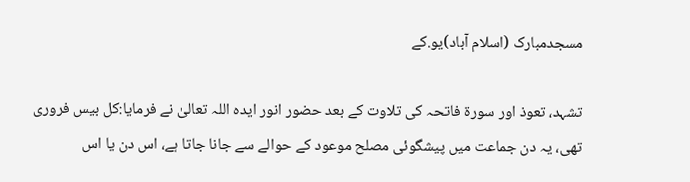مسجدمبارک (اسلام آباد)یو.کے

تشہد، تعوذ اور سورۃ فاتحہ کی تلاوت کے بعد حضور انور ایدہ اللہ تعالیٰ نے فرمایا:کل بیس فروری تھی، یہ دن جماعت میں پیشگوئی مصلح موعود کے حوالے سے جانا جاتا ہے، اس دن یا اس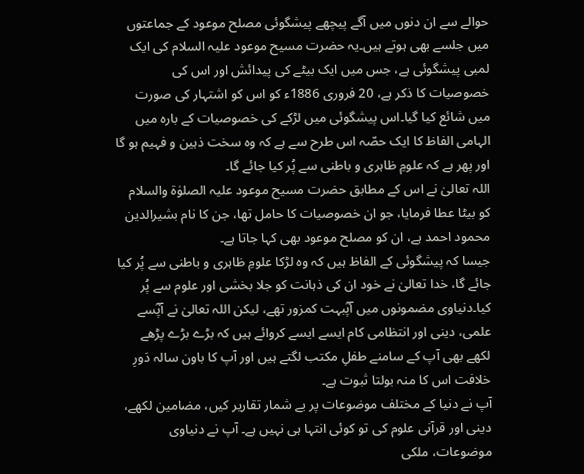حوالے سے ان دنوں میں آگے پیچھے پیشگوئی مصلح موعود کے جماعتوں میں جلسے بھی ہوتے ہیں۔یہ حضرت مسیح موعود علیہ السلام کی ایک لمبی پیشگوئی ہے، جس میں ایک بیٹے کی پیدائش اور اس کی خصوصیات کا ذکر ہے، 20 فروری 1886ء کو اس کو اشتہار کی صورت میں شائع کیا گیا۔اس پیشگوئی میں لڑکے کی خصوصیات کے بارہ میں الہامی الفاظ کا ایک حصّہ اس طرح سے ہے کہ وہ سخت ذہین و فہیم ہو گا اور پھر ہے کہ علومِ ظاہری و باطنی سے پُر کیا جائے گا۔
اللہ تعالیٰ نے اس کے مطابق حضرت مسیح موعود علیہ الصلوٰۃ والسلام کو بیٹا عطا فرمایا، جو ان خصوصیات کا حامل تھا، جن کا نام بشیرالدین محمود احمد ہے، ان کو مصلح موعود بھی کہا جاتا ہے۔
جیسا کہ پیشگوئی کے الفاظ ہیں کہ وہ لڑکا علومِ ظاہری و باطنی سے پُر کیا جائے گا، خدا تعالیٰ نے خود ان کی ذہانت کو جلا بخشی اور علوم سے پُر کیا۔دنیاوی مضمونوں میں آپؓبہت کمزور تھے، لیکن اللہ تعالیٰ نے آپؓسے علمی، دینی اور انتظامی کام ایسے ایسے کروائے ہیں کہ بڑے بڑے پڑھے لکھے بھی آپ کے سامنے طفلِ مکتب لگتے ہیں اور آپ کا باون سالہ دَورِ خلافت اس کا منہ بولتا ثبوت ہے۔
آپ نے دنیا کے مختلف موضوعات پر بے شمار تقاریر کیں، مضامین لکھے، دینی اور قرآنی علوم کی تو کوئی انتہا ہی نہیں ہے۔ آپ نے دنیاوی موضوعات، ملکی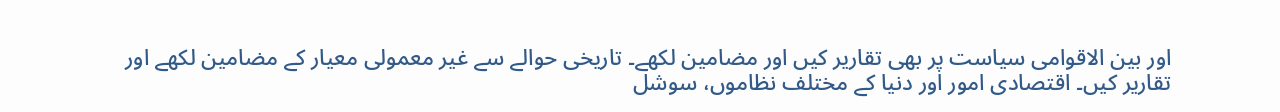اور بین الاقوامی سیاست پر بھی تقاریر کیں اور مضامین لکھے۔ تاریخی حوالے سے غیر معمولی معیار کے مضامین لکھے اور تقاریر کیں۔ اقتصادی امور اور دنیا کے مختلف نظاموں، سوشل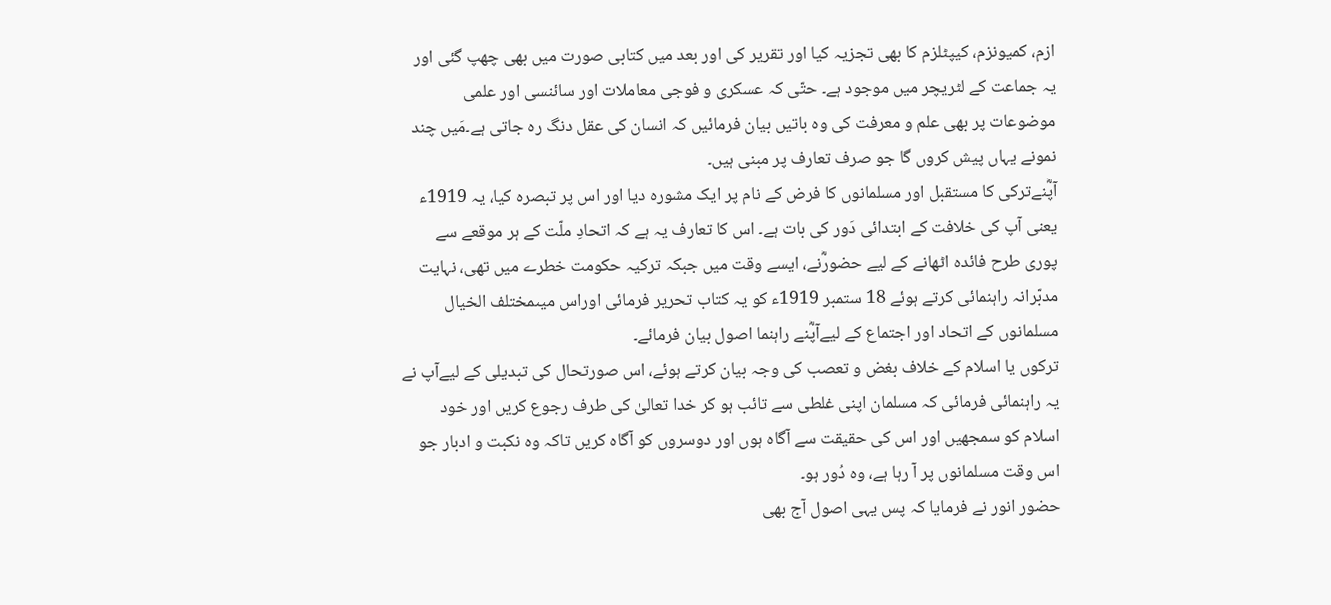ازم، کمیونزم، کیپٹلزم کا بھی تجزیہ کیا اور تقریر کی اور بعد میں کتابی صورت میں بھی چھپ گئی اور یہ جماعت کے لٹریچر میں موجود ہے۔ حتّی کہ عسکری و فوجی معاملات اور سائنسی اور علمی موضوعات پر بھی علم و معرفت کی وہ باتیں بیان فرمائیں کہ انسان کی عقل دنگ رہ جاتی ہے۔مَیں چند نمونے یہاں پیش کروں گا جو صرف تعارف پر مبنی ہیں۔
آپؓنےترکی کا مستقبل اور مسلمانوں کا فرض کے نام پر ایک مشورہ دیا اور اس پر تبصرہ کیا، یہ 1919ء یعنی آپ کی خلافت کے ابتدائی دَور کی بات ہے۔ اس کا تعارف یہ ہے کہ اتحادِ ملّت کے ہر موقعے سے پوری طرح فائدہ اٹھانے کے لیے حضورؓنے، ایسے وقت میں جبکہ ترکیہ حکومت خطرے میں تھی، نہایت مدبّرانہ راہنمائی کرتے ہوئے 18 ستمبر 1919ء کو یہ کتاب تحریر فرمائی اوراس میںمختلف الخیال مسلمانوں کے اتحاد اور اجتماع کے لیےآپؓنے راہنما اصول بیان فرمائے۔
ترکوں یا اسلام کے خلاف بغض و تعصب کی وجہ بیان کرتے ہوئے، اس صورتحال کی تبدیلی کے لیےآپ نے یہ راہنمائی فرمائی کہ مسلمان اپنی غلطی سے تائب ہو کر خدا تعالیٰ کی طرف رجوع کریں اور خود اسلام کو سمجھیں اور اس کی حقیقت سے آگاہ ہوں اور دوسروں کو آگاہ کریں تاکہ وہ نکبت و ادبار جو اس وقت مسلمانوں پر آ رہا ہے، وہ دُور ہو۔
حضور انور نے فرمایا کہ پس یہی اصول آج بھی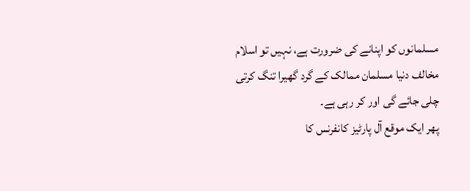مسلمانوں کو اپنانے کی ضرورت ہے، نہیں تو اسلام مخالف دنیا مسلمان ممالک کے گرد گھیرا تنگ کرتی چلی جائے گی اور کر رہی ہے۔
پھر ایک موقع آل پارٹیز کانفرنس کا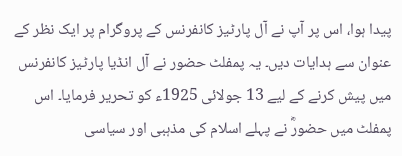پیدا ہوا، اس پر آپ نے آل پارٹیز کانفرنس کے پروگرام پر ایک نظر کے عنوان سے ہدایات دیں۔ یہ پمفلٹ حضور نے آل انڈیا پارٹیز کانفرنس میں پیش کرنے کے لیے 13 جولائی 1925ء کو تحریر فرمایا۔ اس پمفلٹ میں حضورؓ نے پہلے اسلام کی مذہبی اور سیاسی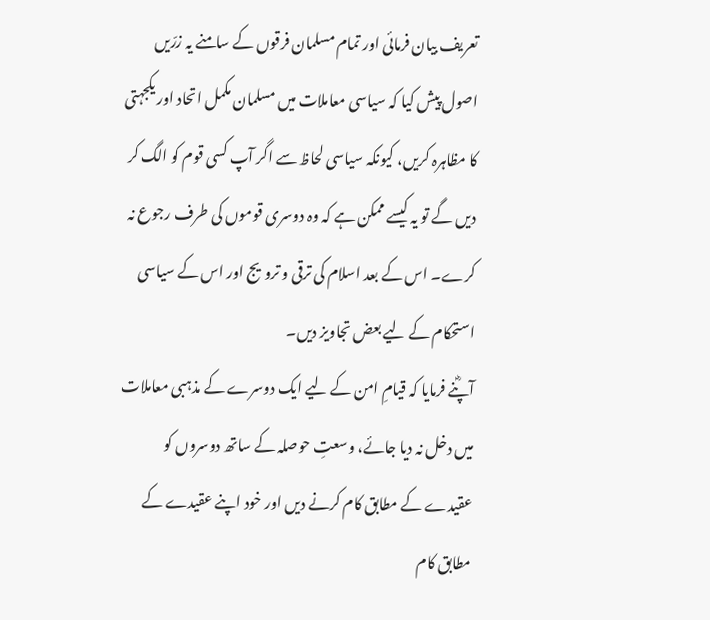تعریف بیان فرمائی اور تمام مسلمان فرقوں کے سامنے یہ زرّیں اصول پیش کیا کہ سیاسی معاملات میں مسلمان مکمل اتحاد اور یکجہتی کا مظاہرہ کریں، کیونکہ سیاسی لحاظ سے اگر آپ کسی قوم کو الگ کر دیں گے تو یہ کیسے ممکن ہے کہ وہ دوسری قوموں کی طرف رجوع نہ کرے۔ اس کے بعد اسلام کی ترقی و ترویج اور اس کے سیاسی استحکام کے لیے بعض تجاویز دیں۔
آپؓنے فرمایا کہ قیامِ امن کے لیے ایک دوسرے کے مذہبی معاملات میں دخل نہ دیا جائے، وسعتِ حوصلہ کے ساتھ دوسروں کو عقیدے کے مطابق کام کرنے دیں اور خود اپنے عقیدے کے مطابق کام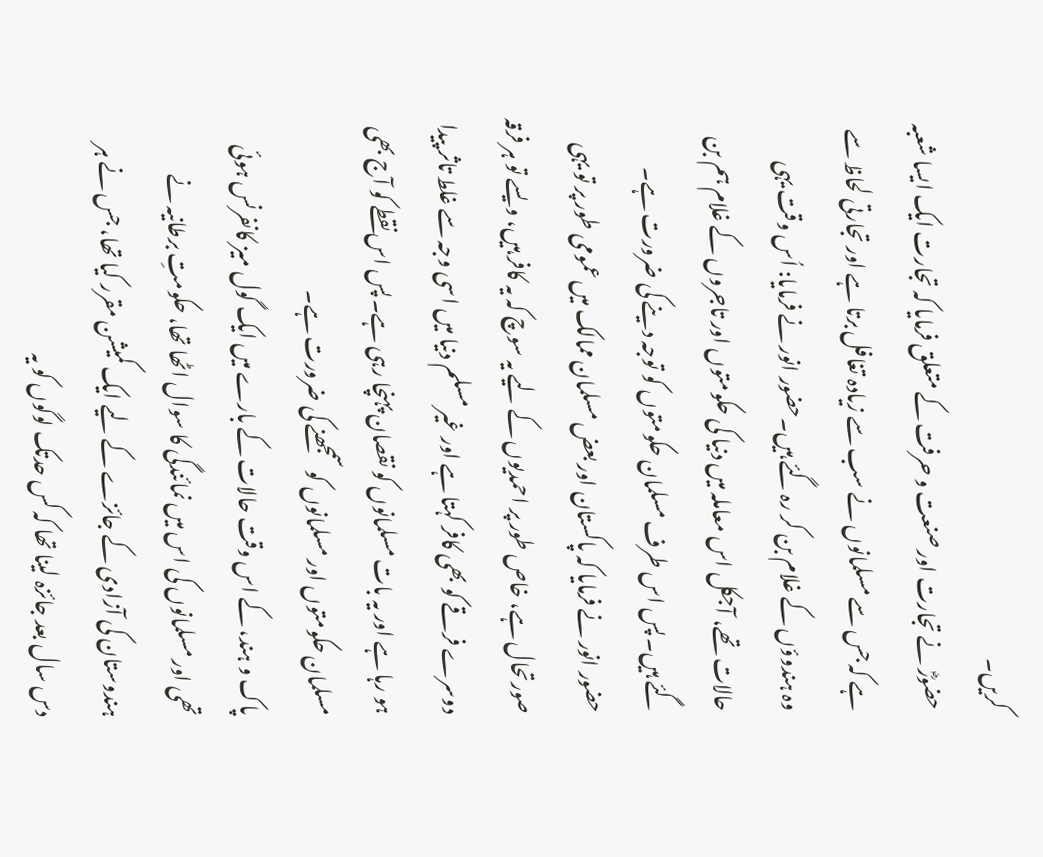کریں۔
حضورؓ نے تجارت اور صنعت و حرفت کے متعلق فرمایا کہ تجارت ایک ایسا شعبہ ہے کہ جس سے مسلمانوں نے سب سے زیادہ تغافل برتا ہے اور تجارتی لحاظ سے وہ ہندوؤں کے غلام بن کر رہ گئے ہیں۔حضور انور نے فرمایا: اُس وقت یہی حالات تھے، آجکل اس معاملہ میں دنیا کی حکومتوں اور تاجروں کے غلام ہم بن گئے ہیں۔ پس اس طرف مسلمان حکومتوں کو توجہ دینے کی ضرورت ہے۔
حضور انور نے فرمایا کہ پاکستان اور بعض مسلمان ممالک میں عمومی طور پر تو یہی صورتحال ہے، خاص طور پر احمدیوں کے لیے یہ سوچ کہ یہ کافر ہیں، ویسے تو ہر فرقہ دوسرے فرقے کو بھی کافر کہتا ہے اور غیر مسلم دنیا میں اسی وجہ سے غلط تاثر پیدا ہو رہا ہے اور یہ بات مسلمانوں کو نقصان پہنچا رہی ہے۔ پس اس نقطے کو آج بھی مسلمان حکومتوں اور مسلمانوں کو سمجھنے کی ضرورت ہے۔
پاک و ہند، کے اس وقت حالات کے بارے میں ایک گول میز کانفرنس ہوئی تھی اور مسلمانوں کی اس میں نمائندگی کا سوال اٹھا تھا، حکومتِ برطانیہ نے ہندوستان کی آزادی کے جائزے کے لیے ایک کمیشن مقرر کیا تھا، جس نے ہر دس سال بعد جائزہ لینا تھا کہ کس حدتک لوگوں کو یہ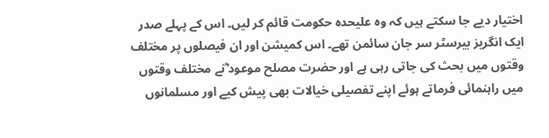اختیار دیے جا سکتے ہیں کہ وہ علیحدہ حکومت قائم کر لیں۔ اس کے پہلے صدر ایک انگریز بیرسٹر سر جان سائمن تھے۔ اس کمیشن اور ان فیصلوں پر مختلف وقتوں میں بحث کی جاتی رہی ہے اور حضرت مصلح موعود ؓنے مختلف وقتوں میں راہنمائی فرماتے ہوئے اپنے تفصیلی خیالات بھی پیش کیے اور مسلمانوں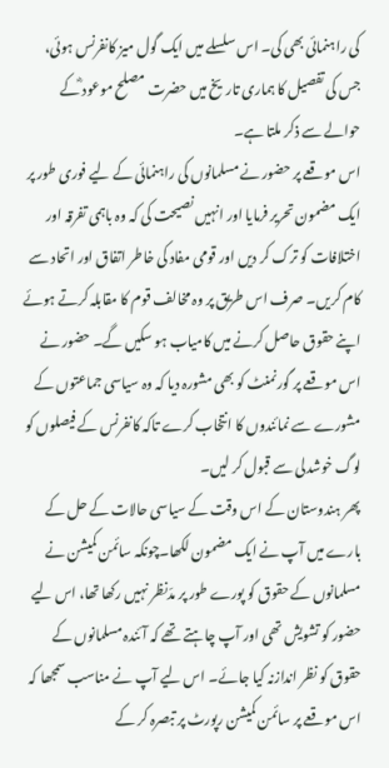کی راہنمائی بھی کی۔ اس سلسلے میں ایک گول میز کانفرنس ہوئی، جس کی تفصیل کا ہماری تاریخ میں حضرت مصلح موعود ؓکے حوالے سے ذکر ملتا ہے۔
اس موقعے پر حضور نے مسلمانوں کی راہنمائی کے لیے فوری طور پر ایک مضمون تحریر فرمایا اور انہیں نصیحت کی کہ وہ باہمی تفرقہ اور اختلافات کو ترک کر دیں اور قومی مفاد کی خاطر اتفاق اور اتحاد سے کام کریں۔ صرف اس طریق پر وہ مخالف قوم کا مقابلہ کرتے ہوئے اپنے حقوق حاصل کرنے میں کامیاب ہو سکیں گے۔ حضور نے اس موقعے پر گورنمنٹ کو بھی مشورہ دیا کہ وہ سیاسی جماعتوں کے مشورے سے نمائندوں کا انتخاب کرے تاکہ کانفرنس کے فیصلوں کو لوگ خوشدلی سے قبول کر لیں۔
پھر ہندوستان کے اس وقت کے سیاسی حالات کے حل کے بارے میں آپ نے ایک مضمون لکھا۔چونکہ سائمن کمیشن نے مسلمانوں کے حقوق کو پورے طور پر مدّنظر نہیں رکھا تھا، اس لیے حضور کو تشویش تھی اور آپ چاہتے تھے کہ آئندہ مسلمانوں کے حقوق کو نظر اندازنہ کیا جائے۔ اس لیے آپ نے مناسب سمجھا کہ اس موقعے پر سائمن کمیشن رپورٹ پر تبصرہ کر کے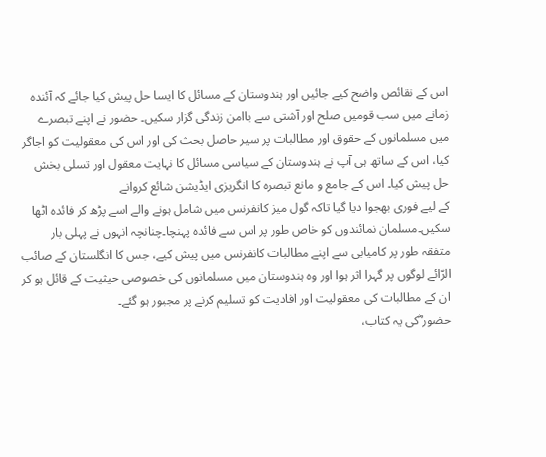اس کے نقائص واضح کیے جائیں اور ہندوستان کے مسائل کا ایسا حل پیش کیا جائے کہ آئندہ زمانے میں سب قومیں صلح اور آشتی سے باامن زندگی گزار سکیں۔ حضور نے اپنے تبصرے میں مسلمانوں کے حقوق اور مطالبات پر سیر حاصل بحث کی اور اس کی معقولیت کو اجاگر کیا، اس کے ساتھ ہی آپ نے ہندوستان کے سیاسی مسائل کا نہایت معقول اور تسلی بخش حل پیش کیا۔ اس کے جامع و مانع تبصرہ کا انگریزی ایڈیشن شائع کروانے
کے لیے فوری بھجوا دیا گیا تاکہ گول میز کانفرنس میں شامل ہونے والے اسے پڑھ کر فائدہ اٹھا سکیں۔مسلمان نمائندوں کو خاص طور پر اس سے فائدہ پہنچا۔چنانچہ انہوں نے پہلی بار متفقہ طور پر کامیابی سے اپنے مطالبات کانفرنس میں پیش کیے، جس کا انگلستان کے صائب الرّائے لوگوں پر گہرا اثر ہوا اور وہ ہندوستان میں مسلمانوں کی خصوصی حیثیت کے قائل ہو کر ان کے مطالبات کی معقولیت اور افادیت کو تسلیم کرنے پر مجبور ہو گئے۔
حضور ؓکی یہ کتاب،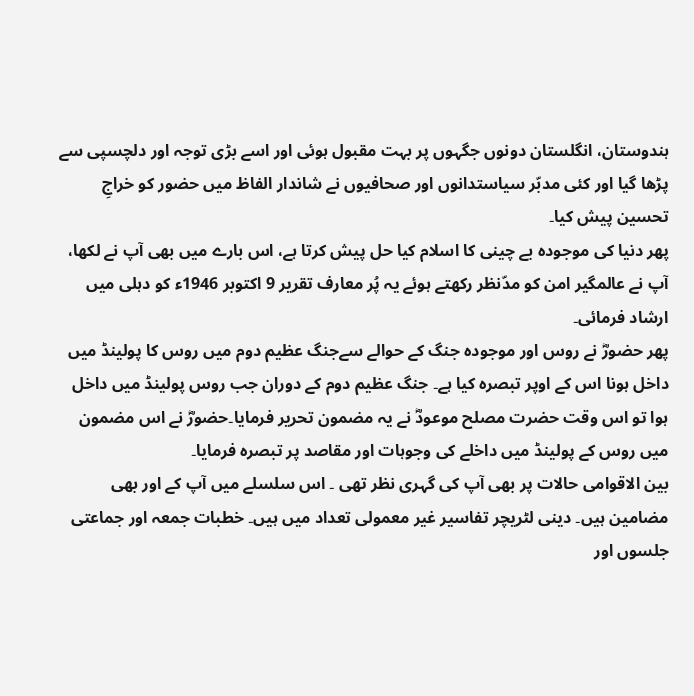ہندوستان، انگلستان دونوں جگہوں پر بہت مقبول ہوئی اور اسے بڑی توجہ اور دلچسپی سے پڑھا گیا اور کئی مدبّر سیاستدانوں اور صحافیوں نے شاندار الفاظ میں حضور کو خراجِ تحسین پیش کیا۔
پھر دنیا کی موجودہ بے چینی کا اسلام کیا حل پیش کرتا ہے، اس بارے میں بھی آپ نے لکھا، آپ نے عالمگیر امن کو مدّنظر رکھتے ہوئے یہ پُر معارف تقریر 9 اکتوبر 1946ء کو دہلی میں ارشاد فرمائی۔
پھر حضورؓ نے روس اور موجودہ جنگ کے حوالے سےجنگ عظیم دوم میں روس کا پولینڈ میں داخل ہونا اس کے اوپر تبصرہ کیا ہے۔ جنگ عظیم دوم کے دوران جب روس پولینڈ میں داخل ہوا تو اس وقت حضرت مصلح موعودؓ نے یہ مضمون تحریر فرمایا۔حضورؓ نے اس مضمون میں روس کے پولینڈ میں داخلے کی وجوہات اور مقاصد پر تبصرہ فرمایا۔
بین الاقوامی حالات پر بھی آپ کی گہری نظر تھی ۔ اس سلسلے میں آپ کے اور بھی مضامین ہیں۔ دینی لٹریچر تفاسیر غیر معمولی تعداد میں ہیں۔ خطبات جمعہ اور جماعتی جلسوں اور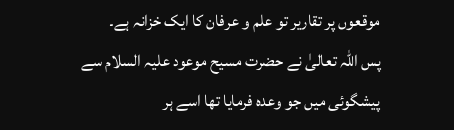موقعوں پر تقاریر تو علم و عرفان کا ایک خزانہ ہے۔
پس اللہ تعالیٰ نے حضرت مسیح موعود علیہ السلام سے پیشگوئی میں جو وعدہ فرمایا تھا اسے ہر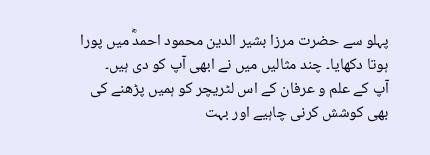پہلو سے حضرت مرزا بشیر الدین محمود احمدؓ میں پورا ہوتا دکھایا۔ چند مثالیں میں نے ابھی آپ کو دی ہیں۔
آپ کے علم و عرفان کے اس لٹریچر کو ہمیں پڑھنے کی بھی کوشش کرنی چاہیے اور بہت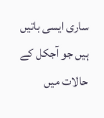ساری ایسی باتیں ہیں جو آجکل کے حالات میں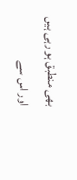بھی منطبق ہو رہی ہیں اور اس سے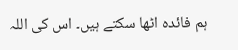ہم فائدہ اٹھا سکتے ہیں۔ اس کی اللہ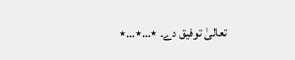تعالیٰ توفیق دے۔ ٭…٭…٭